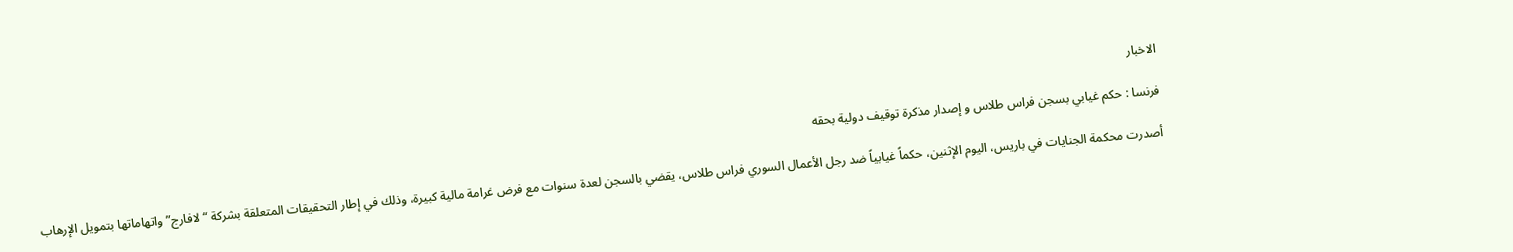الاخبار

فرنسا : حكم غيابي بسجن فراس طلاس و إصدار مذكرة توقيف دولية بحقه

أصدرت محكمة الجنايات في باريس، اليوم الإثنين، حكماً غيابياً ضد رجل الأعمال السوري فراس طلاس، يقضي بالسجن لعدة سنوات مع فرض غرامة مالية كبيرة، وذلك في إطار التحقيقات المتعلقة بشركة “لافارج” واتهاماتها بتمويل الإرهاب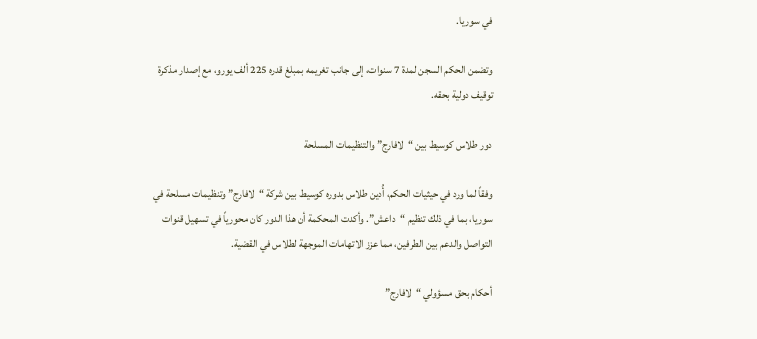في سوريا.

وتضمن الحكم السجن لمدة 7 سنوات، إلى جانب تغريمه بمبلغ قدره 225 ألف يورو، مع إصدار مذكرة توقيف دولية بحقه.

دور طلاس كوسيط بين “لافارج” والتنظيمات المسلحة

وفقاً لما ورد في حيثيات الحكم، أُدين طلاس بدوره كوسيط بين شركة “لافارج” وتنظيمات مسلحة في سوريا، بما في ذلك تنظيم “داعش”. وأكدت المحكمة أن هذا الدور كان محورياً في تسهيل قنوات التواصل والدعم بين الطرفين، مما عزز الاتهامات الموجهة لطلاس في القضية.

أحكام بحق مسؤولي “لافارج”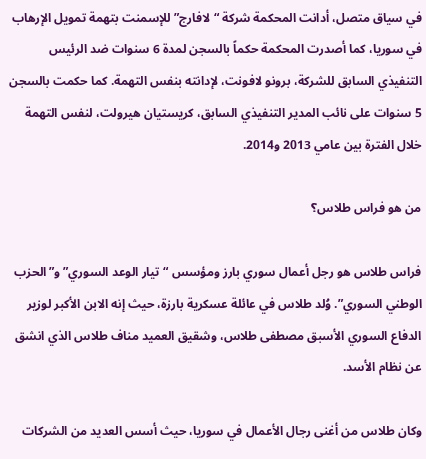في سياق متصل، أدانت المحكمة شركة “لافارج” للإسمنت بتهمة تمويل الإرهاب في سوريا، كما أصدرت المحكمة حكماً بالسجن لمدة 6 سنوات ضد الرئيس التنفيذي السابق للشركة، برونو لافونت، لإدانته بنفس التهمة. كما حكمت بالسجن 5 سنوات على نائب المدير التنفيذي السابق، كريستيان هيرولت، لنفس التهمة خلال الفترة بين عامي 2013 و2014.

من هو فراس طلاس؟

فراس طلاس هو رجل أعمال سوري بارز ومؤسس “تيار الوعد السوري” و”الحزب الوطني السوري”. وُلد طلاس في عائلة عسكرية بارزة، حيث إنه الابن الأكبر لوزير الدفاع السوري الأسبق مصطفى طلاس، وشقيق العميد مناف طلاس الذي انشق عن نظام الأسد.

وكان طلاس من أغنى رجال الأعمال في سوريا، حيث أسس العديد من الشركات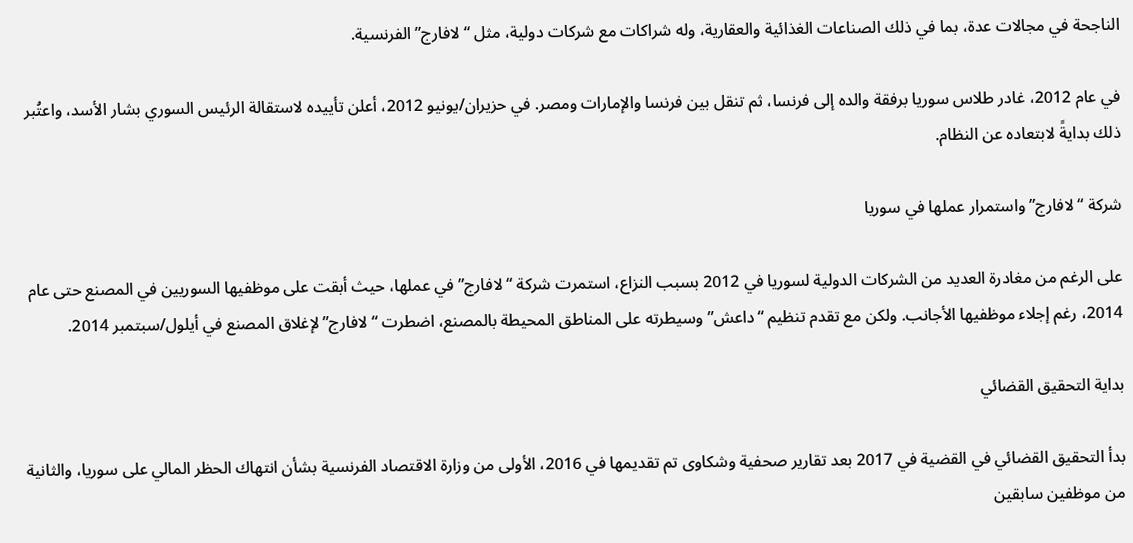الناجحة في مجالات عدة، بما في ذلك الصناعات الغذائية والعقارية، وله شراكات مع شركات دولية، مثل “لافارج” الفرنسية.

في عام 2012، غادر طلاس سوريا برفقة والده إلى فرنسا، ثم تنقل بين فرنسا والإمارات ومصر. في حزيران/يونيو 2012، أعلن تأييده لاستقالة الرئيس السوري بشار الأسد، واعتُبر ذلك بدايةً لابتعاده عن النظام.

شركة “لافارج” واستمرار عملها في سوريا

على الرغم من مغادرة العديد من الشركات الدولية لسوريا في 2012 بسبب النزاع، استمرت شركة “لافارج” في عملها، حيث أبقت على موظفيها السوريين في المصنع حتى عام 2014، رغم إجلاء موظفيها الأجانب. ولكن مع تقدم تنظيم “داعش” وسيطرته على المناطق المحيطة بالمصنع، اضطرت “لافارج” لإغلاق المصنع في أيلول/سبتمبر 2014.

بداية التحقيق القضائي

بدأ التحقيق القضائي في القضية في 2017 بعد تقارير صحفية وشكاوى تم تقديمها في 2016، الأولى من وزارة الاقتصاد الفرنسية بشأن انتهاك الحظر المالي على سوريا، والثانية من موظفين سابقين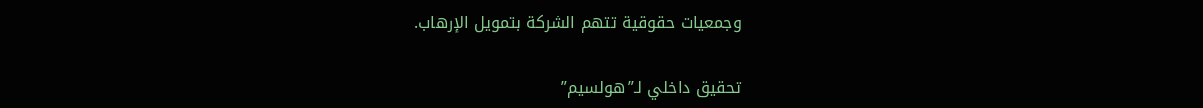وجمعيات حقوقية تتهم الشركة بتمويل الإرهاب.

تحقيق داخلي لـ”هولسيم”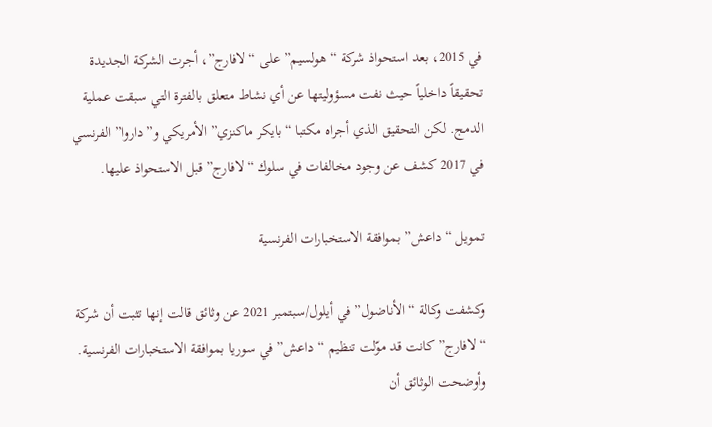في 2015، بعد استحواذ شركة “هولسيم” على “لافارج”، أجرت الشركة الجديدة تحقيقاً داخلياً حيث نفت مسؤوليتها عن أي نشاط متعلق بالفترة التي سبقت عملية الدمج. لكن التحقيق الذي أجراه مكتبا “بايكر ماكنزي” الأمريكي و”داروا” الفرنسي في 2017 كشف عن وجود مخالفات في سلوك “لافارج” قبل الاستحواذ عليها.

تمويل “داعش” بموافقة الاستخبارات الفرنسية

وكشفت وكالة “الأناضول” في أيلول/سبتمبر 2021 عن وثائق قالت إنها تثبت أن شركة “لافارج” كانت قد موّلت تنظيم “داعش” في سوريا بموافقة الاستخبارات الفرنسية. وأوضحت الوثائق أن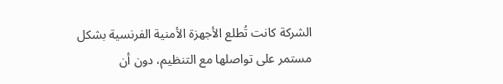الشركة كانت تُطلع الأجهزة الأمنية الفرنسية بشكل مستمر على تواصلها مع التنظيم، دون أن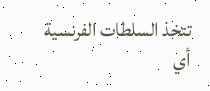تتخذ السلطات الفرنسية أي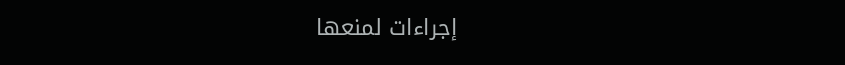إجراءات لمنعها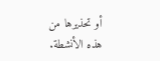أو تحذيرها من هذه الأنشطة.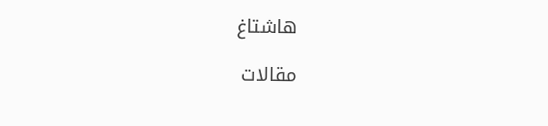هاشتاغ

مقالات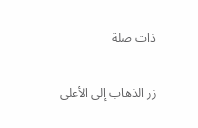ذات صلة

زر الذهاب إلى الأعلى